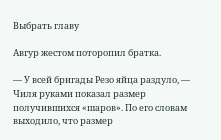Выбрать главу

Авгур жестом поторопил братка.

— У всей бригады Резо яйца раздуло, — Чиля руками показал размер получившихся «шаров». По его словам выходило, что размер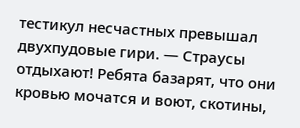тестикул несчастных превышал двухпудовые гири. — Страусы отдыхают! Ребята базарят, что они кровью мочатся и воют, скотины,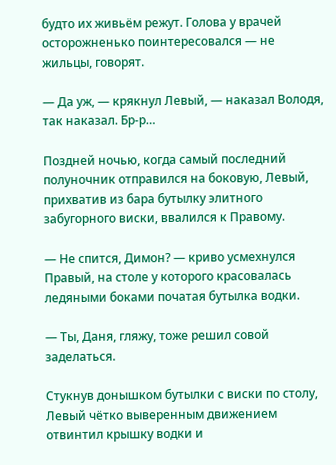будто их живьём режут. Голова у врачей осторожненько поинтересовался — не жильцы, говорят.

— Да уж, — крякнул Левый, — наказал Володя, так наказал. Бр-р…

Поздней ночью, когда самый последний полуночник отправился на боковую, Левый, прихватив из бара бутылку элитного забугорного виски, ввалился к Правому.

— Не спится, Димон? — криво усмехнулся Правый, на столе у которого красовалась ледяными боками початая бутылка водки.

— Ты, Даня, гляжу, тоже решил совой заделаться.

Стукнув донышком бутылки с виски по столу, Левый чётко выверенным движением отвинтил крышку водки и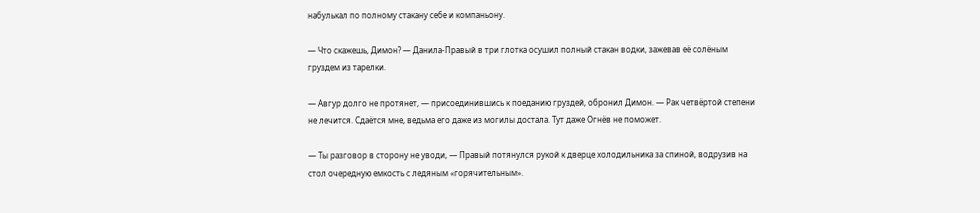набулькал по полному стакану себе и компаньону.

— Что скажешь, Димон? — Данила-Правый в три глотка осушил полный стакан водки, зажевав её солёным груздем из тарелки.

— Авгур долго не протянет, — присоединившись к поеданию груздей, обронил Димон. — Рак четвёртой степени не лечится. Сдаётся мне, ведьма его даже из могилы достала. Тут даже Огнёв не поможет.

— Ты разговор в сторону не уводи, — Правый потянулся рукой к дверце холодильника за спиной, водрузив на стол очередную емкость с ледяным «горячительным».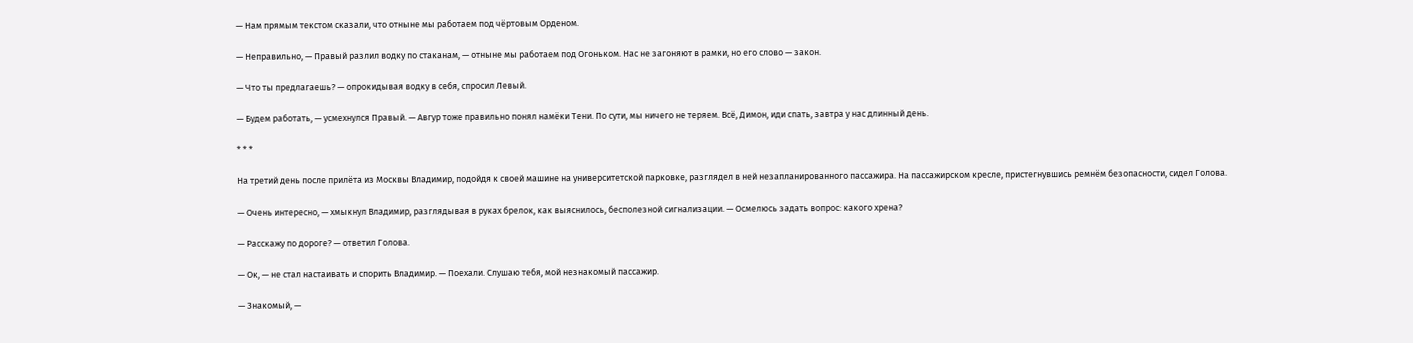— Нам прямым текстом сказали, что отныне мы работаем под чёртовым Орденом.

— Неправильно, — Правый разлил водку по стаканам, — отныне мы работаем под Огоньком. Нас не загоняют в рамки, но его слово — закон.

— Что ты предлагаешь? — опрокидывая водку в себя, спросил Левый.

— Будем работать, — усмехнулся Правый. — Авгур тоже правильно понял намёки Тени. По сути, мы ничего не теряем. Всё, Димон, иди спать, завтра у нас длинный день.

* * *

На третий день после прилёта из Москвы Владимир, подойдя к своей машине на университетской парковке, разглядел в ней незапланированного пассажира. На пассажирском кресле, пристегнувшись ремнём безопасности, сидел Голова.

— Очень интересно, — хмыкнул Владимир, разглядывая в руках брелок, как выяснилось, бесполезной сигнализации. — Осмелюсь задать вопрос: какого хрена?

— Расскажу по дороге? — ответил Голова.

— Ок, — не стал настаивать и спорить Владимир. — Поехали. Слушаю тебя, мой незнакомый пассажир.

— Знакомый, —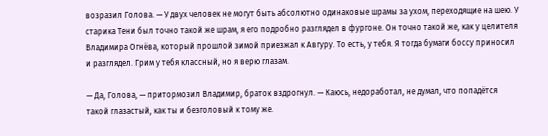возразил Голова. — У двух человек не могут быть абсолютно одинаковые шрамы за ухом, переходящие на шею. У старика Тени был точно такой же шрам, я его подробно разглядел в фургоне. Он точно такой же, как у целителя Владимира Огнёва, который прошлой зимой приезжал к Авгуру. То есть, у тебя. Я тогда бумаги боссу приносил и разглядел. Грим у тебя классный, но я верю глазам.

— Да, Голова, — притормозил Владимир, браток вздрогнул. — Каюсь, недоработал, не думал, что попадётся такой глазастый, как ты и безголовый к тому же.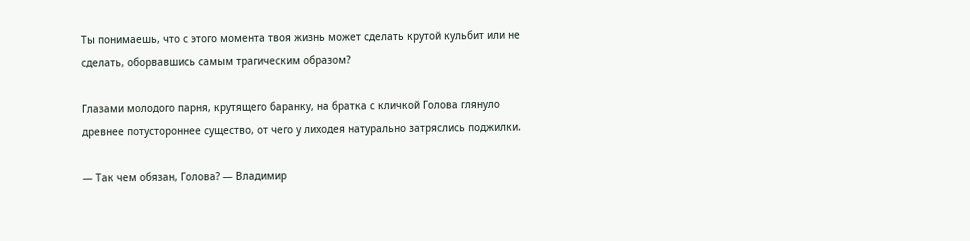Ты понимаешь, что с этого момента твоя жизнь может сделать крутой кульбит или не сделать, оборвавшись самым трагическим образом?

Глазами молодого парня, крутящего баранку, на братка с кличкой Голова глянуло древнее потустороннее существо, от чего у лиходея натурально затряслись поджилки.

— Так чем обязан, Голова? — Владимир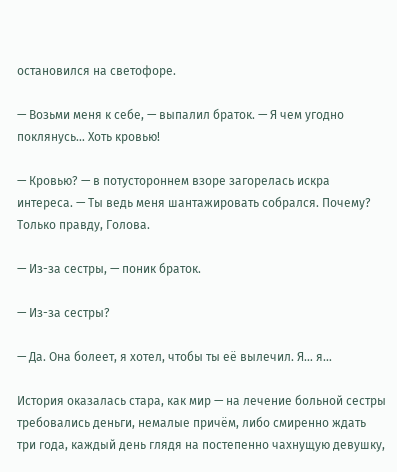остановился на светофоре.

— Возьми меня к себе, — выпалил браток. — Я чем угодно поклянусь… Хоть кровью!

— Кровью? — в потустороннем взоре загорелась искра интереса. — Ты ведь меня шантажировать собрался. Почему? Только правду, Голова.

— Из-за сестры, — поник браток.

— Из-за сестры?

— Да. Она болеет, я хотел, чтобы ты её вылечил. Я… я…

История оказалась стара, как мир — на лечение больной сестры требовались деньги, немалые причём, либо смиренно ждать три года, каждый день глядя на постепенно чахнущую девушку,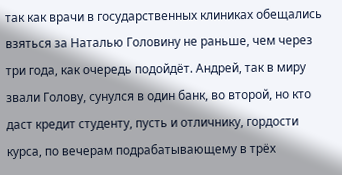так как врачи в государственных клиниках обещались взяться за Наталью Головину не раньше, чем через три года, как очередь подойдёт. Андрей, так в миру звали Голову, сунулся в один банк, во второй, но кто даст кредит студенту, пусть и отличнику, гордости курса, по вечерам подрабатывающему в трёх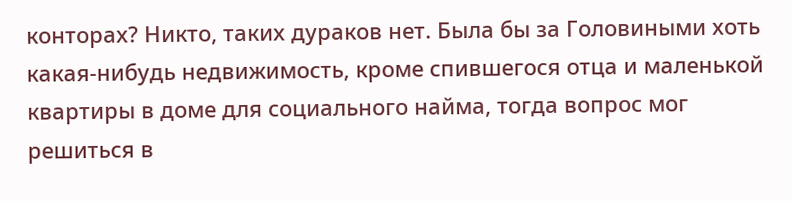конторах? Никто, таких дураков нет. Была бы за Головиными хоть какая-нибудь недвижимость, кроме спившегося отца и маленькой квартиры в доме для социального найма, тогда вопрос мог решиться в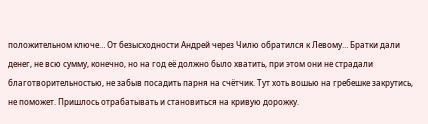положительном ключе… От безысходности Андрей через Чилю обратился к Левому… Братки дали денег, не всю сумму, конечно, но на год её должно было хватить, при этом они не страдали благотворительностью, не забыв посадить парня на счётчик. Тут хоть вошью на гребешке закрутись, не поможет. Пришлось отрабатывать и становиться на кривую дорожку.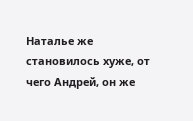Наталье же становилось хуже, от чего Андрей, он же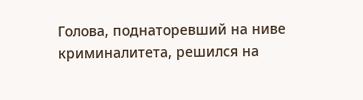Голова, поднаторевший на ниве криминалитета, решился на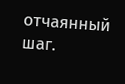отчаянный шаг.